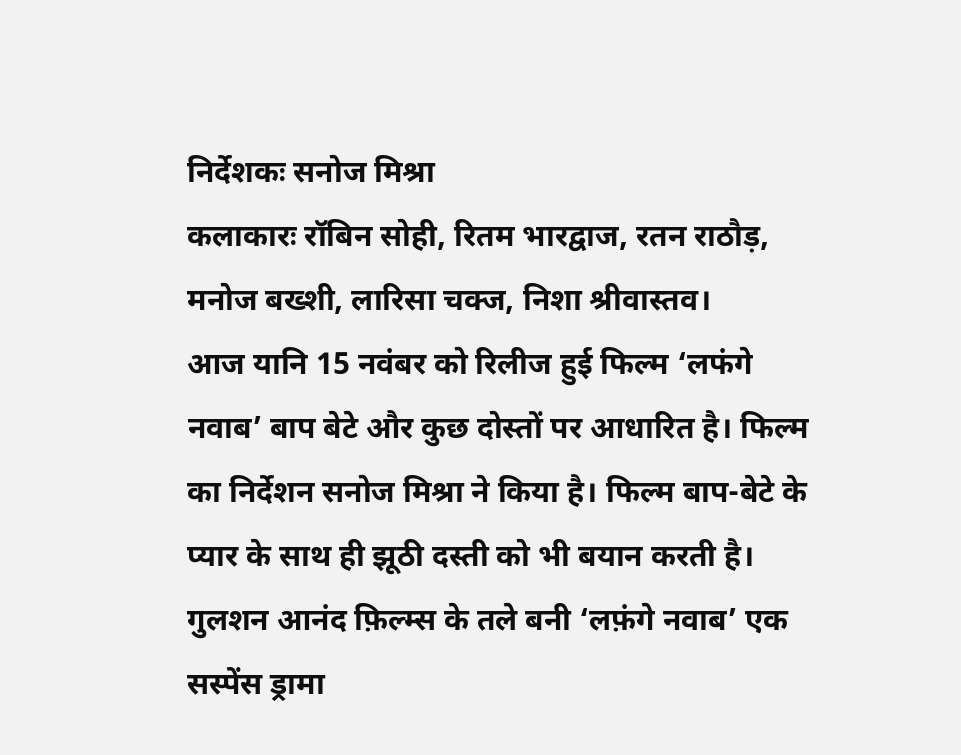निर्देशकः सनोज मिश्रा
कलाकारः रॉबिन सोही, रितम भारद्वाज, रतन राठौड़, मनोज बख्शी, लारिसा चक्ज, निशा श्रीवास्तव।
आज यानि 15 नवंबर को रिलीज हुई फिल्म ‘लफंगे नवाब’ बाप बेटे और कुछ दोस्तों पर आधारित है। फिल्म का निर्देशन सनोज मिश्रा ने किया है। फिल्म बाप-बेटे के प्यार के साथ ही झूठी दस्ती को भी बयान करती है। गुलशन आनंद फ़िल्म्स के तले बनी ‘लफ़ंगे नवाब’ एक सस्पेंस ड्रामा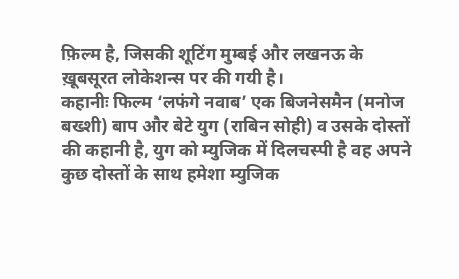फ़िल्म है, जिसकी शूटिंग मुम्बई और लखनऊ के ख़ूबसूरत लोकेशन्स पर की गयी है।
कहानीः फिल्म ‘लफंगे नवाब’ एक बिजनेसमैन (मनोज बख्शी) बाप और बेटे युग (राबिन सोही) व उसके दोस्तों की कहानी है, युग को म्युजिक में दिलचस्पी है वह अपने कुछ दोस्तों के साथ हमेशा म्युजिक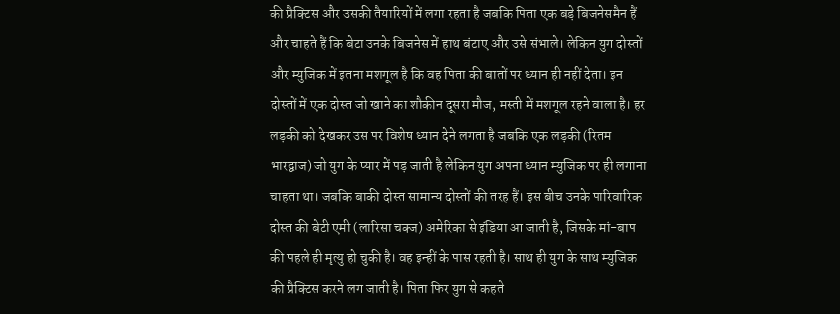की प्रैक्टिस और उसकी तैयारियों में लगा रहता है जबकि पिता एक बड़े बिजनेसमैन हैं और चाहते हैं कि बेटा उनके बिजनेस में हाथ बंटाए और उसे संभाले। लेकिन युग दोस्तों और म्युजिक में इतना मशगूल है कि वह पिता की बातों पर ध्यान ही नहीं देता। इन दोस्तों में एक दोस्त जो खाने का शौकीन दूसरा मौज, मस्ती में मशगूल रहने वाला है। हर लड़की को देखकर उस पर विशेष ध्यान देने लगता है जबकि एक लड़की (रितम भारद्वाज) जो युग के प्यार में पड़ जाती है लेकिन युग अपना ध्यान म्युजिक पर ही लगाना चाहता था। जबकि बाकी दोस्त सामान्य दोस्तों की तरह हैं। इस बीच उनके पारिवारिक दोस्त की बेटी एमी (लारिसा चक्ज) अमेरिका से इंडिया आ जाती है, जिसके मां-बाप की पहले ही मृत्यु हो चुकी है। वह इन्हीं के पास रहती है। साथ ही युग के साथ म्युजिक की प्रैक्टिस करने लग जाती है। पिता फिर युग से कहते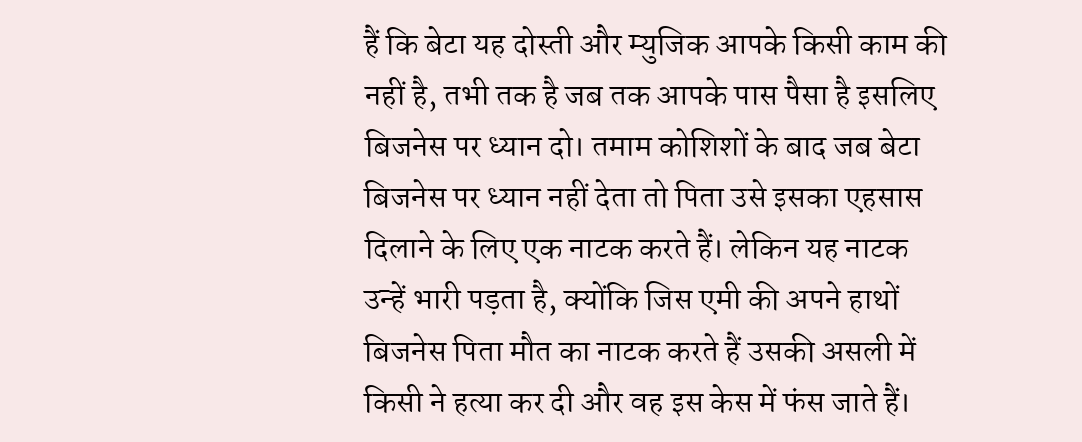हैं कि बेटा यह दोस्ती और म्युजिक आपके किसी काम की नहीं है, तभी तक है जब तक आपके पास पैसा है इसलिए बिजनेस पर ध्यान दो। तमाम कोशिशों के बाद जब बेटा बिजनेस पर ध्यान नहीं देता तो पिता उसे इसका एहसास दिलाने के लिए एक नाटक करते हैं। लेकिन यह नाटक उन्हें भारी पड़ता है, क्योंकि जिस एमी की अपने हाथों बिजनेस पिता मौत का नाटक करते हैं उसकी असली में किसी ने हत्या कर दी और वह इस केस में फंस जाते हैं।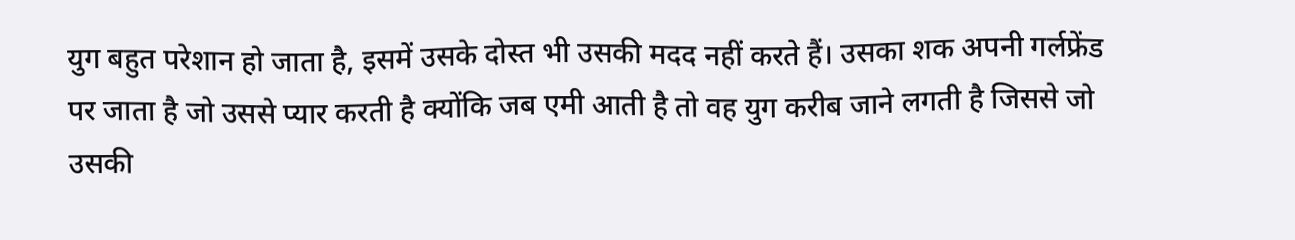युग बहुत परेशान हो जाता है, इसमें उसके दोस्त भी उसकी मदद नहीं करते हैं। उसका शक अपनी गर्लफ्रेंड पर जाता है जो उससे प्यार करती है क्योंकि जब एमी आती है तो वह युग करीब जाने लगती है जिससे जो उसकी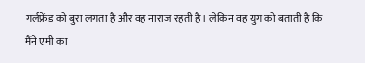गर्लफ्रेंड को बुरा लगता है और वह नाराज रहती है। लेकिन वह युग को बताती है कि मैंने एमी का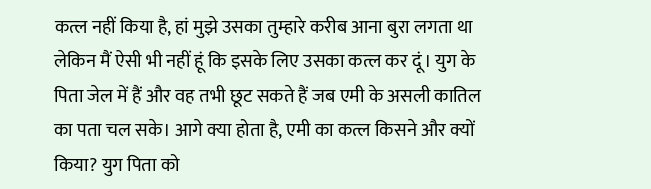कत्ल नहीं किया है, हां मुझे उसका तुम्हारे करीब आना बुरा लगता था लेकिन मैं ऐसी भी नहीं हूं कि इसके लिए उसका कत्ल कर दूं। युग के पिता जेल में हैं और वह तभी छूट सकते हैं जब एमी के असली कातिल का पता चल सके। आगे क्या होता है, एमी का कत्ल किसने और क्यों किया? युग पिता को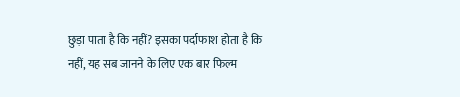छुड़ा पाता है कि नहीं? इसका पर्दाफाश होता है कि नहीं, यह सब जानने के लिए एक बार फिल्म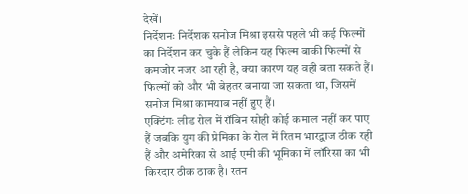देखें।
निर्देशनः निर्देशक सनोज मिश्रा इससे पहले भी कई फिल्मों का निर्देशन कर चुके हैं लेकिन यह फिल्म बाकी फिल्मों से कमजोर नजर आ रही है, क्या कारण यह वही बता सकते हैं। फिल्मों को और भी बेहतर बनाया जा सकता था, जिसमें सनोज मिश्रा कामयाब नहीं हुए हैं।
एक्टिंगः लीड रोल में रॉबिन सोही कोई कमाल नहीं कर पाए हैं जबकि युग की प्रेमिका के रोल में रितम भारद्वाज ठीक रही हैं और अमेरिका से आई एमी की भूमिका में लॉरिसा का भी किरदार ठीक ठाक है। रतन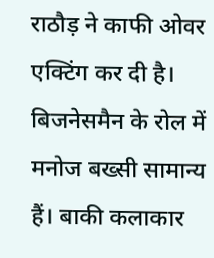राठौड़ ने काफी ओवर एक्टिंग कर दी है। बिजनेसमैन के रोल में मनोज बख्सी सामान्य हैं। बाकी कलाकार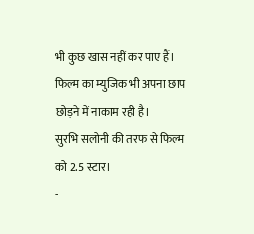भी कुछ खास नहीं कर पाए हैं।
फिल्म का म्युजिक भी अपना छाप छोड़ने में नाकाम रही है।
सुरभि सलोनी की तरफ से फिल्म को 2.5 स्टार।
-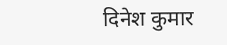दिनेश कुमार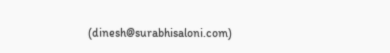(dinesh@surabhisaloni.com)